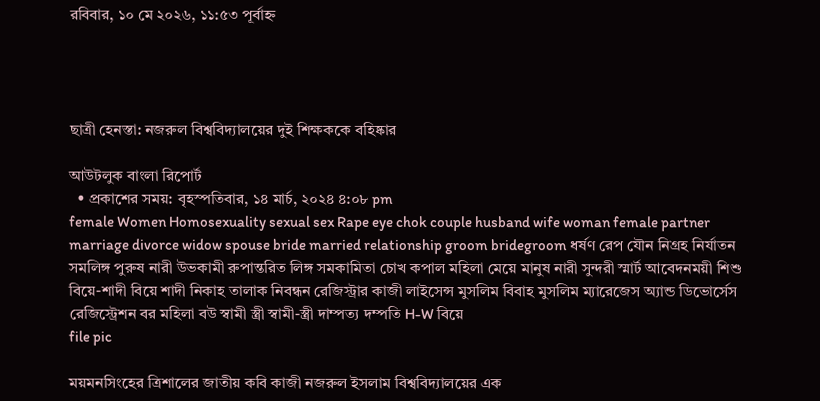রবিবার, ১০ মে ২০২৬, ১১:৫৩ পূর্বাহ্ন




ছাত্রী হেনস্তা: নজরুল বিশ্ববিদ্যালয়ের দুই শিক্ষককে বহিষ্কার

আউটলুক বাংলা রিপোর্ট
  • প্রকাশের সময়: বৃহস্পতিবার, ১৪ মার্চ, ২০২৪ ৪:০৮ pm
female Women Homosexuality sexual sex Rape eye chok couple husband wife woman female partner marriage divorce widow spouse bride married relationship groom bridegroom ধর্ষণ রেপ যৌন নিগ্রহ নির্যাতন সমলিঙ্গ পুরুষ নারী উভকামী রুপান্তরিত লিঙ্গ সমকামিতা চোখ কপাল মহিলা মেয়ে মানুষ নারী সুন্দরী স্মার্ট আবেদনময়ী শিশু বিয়ে-শাদী বিয়ে শাদী নিকাহ তালাক নিবন্ধন রেজিস্ট্রার কাজী লাইসেন্স মুসলিম বিবাহ মুসলিম ম্যারেজেস অ্যান্ড ডিভোর্সেস রেজিস্ট্রেশন বর মহিলা বউ স্বামী স্ত্রী স্বামী-স্ত্রী দাম্পত্য দম্পতি H-W বিয়ে
file pic

ময়মনসিংহের ত্রিশালের জাতীয় কবি কাজী নজরুল ইসলাম বিশ্ববিদ্যালয়ের এক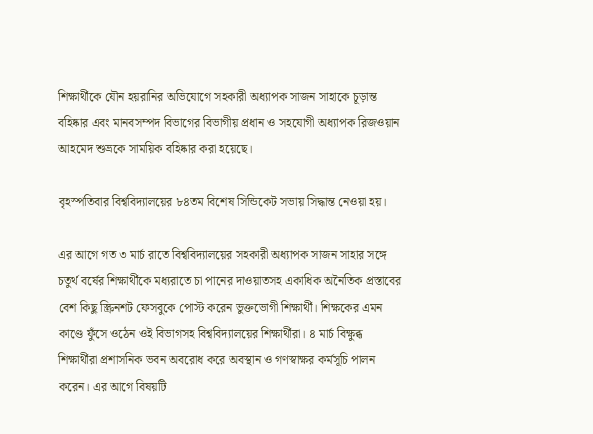শিক্ষার্থীকে যৌন হয়রানির অভিযোগে সহকারী অধ্যাপক সাজন সাহাকে চূড়ান্ত বহিষ্কার এবং মানবসম্পদ বিভাগের বিভাগীয় প্রধান ও সহযোগী অধ্যাপক রিজওয়ান আহমেদ শুভ্রকে সাময়িক বহিষ্কার করা হয়েছে।

বৃহস্পতিবার বিশ্ববিদ্যালয়ের ৮৪তম বিশেষ সিন্ডিকেট সভায় সিদ্ধান্ত নেওয়া হয়।

এর আগে গত ৩ মার্চ রাতে বিশ্ববিদ্যালয়ের সহকারী অধ্যাপক সাজন সাহার সঙ্গে চতুর্থ বর্ষের শিক্ষার্থীকে মধ্যরাতে চা পানের দাওয়াতসহ একাধিক অনৈতিক প্রস্তাবের বেশ কিছু স্ক্রিনশট ফেসবুকে পোস্ট করেন ভুক্তভোগী শিক্ষার্থী। শিক্ষকের এমন কাণ্ডে ফুঁসে ওঠেন ওই বিভাগসহ বিশ্ববিদ্যালয়ের শিক্ষার্থীরা। ৪ মার্চ বিক্ষুব্ধ শিক্ষার্থীরা প্রশাসনিক ভবন অবরোধ করে অবস্থান ও গণস্বাক্ষর কর্মসূচি পালন করেন। এর আগে বিষয়টি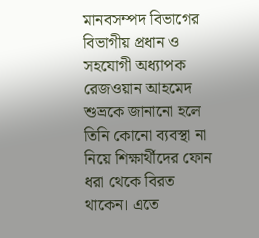মানবসম্পদ বিভাগের বিভাগীয় প্রধান ও সহযোগী অধ্যাপক রেজওয়ান আহমেদ শুভ্রকে জানানো হলে তিনি কোনো ব্যবস্থা না নিয়ে শিক্ষার্থীদের ফোন ধরা থেকে বিরত থাকেন। এতে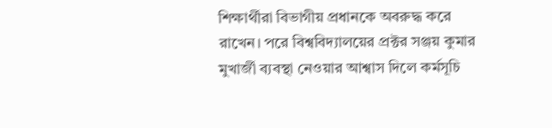শিক্ষার্থীরা বিভাগীয় প্রধানকে অবরুদ্ধ করে রাখেন। পরে বিশ্ববিদ্যালয়ের প্রক্টর সঞ্জয় কুমার মুখার্জী ব্যবস্থা নেওয়ার আশ্বাস দিলে কর্মসূচি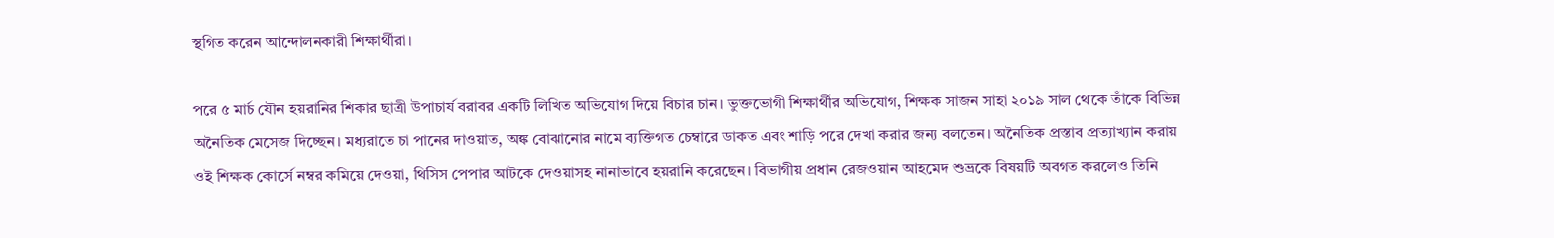স্থগিত করেন আন্দোলনকারী শিক্ষার্থীরা।

পরে ৫ মার্চ যৌন হয়রানির শিকার ছাত্রী উপাচার্য বরাবর একটি লিখিত অভিযোগ দিয়ে বিচার চান। ভুক্তভোগী শিক্ষার্থীর অভিযোগ, শিক্ষক সাজন সাহা ২০১৯ সাল থেকে তাঁকে বিভিন্ন অনৈতিক মেসেজ দিচ্ছেন। মধ্যরাতে চা পানের দাওয়াত, অঙ্ক বোঝানোর নামে ব্যক্তিগত চেম্বারে ডাকত এবং শাড়ি পরে দেখা করার জন্য বলতেন। অনৈতিক প্রস্তাব প্রত্যাখ্যান করায় ওই শিক্ষক কোর্সে নম্বর কমিয়ে দেওয়া, থিসিস পেপার আটকে দেওয়াসহ নানাভাবে হয়রানি করেছেন। বিভাগীয় প্রধান রেজওয়ান আহমেদ শুভ্রকে বিষয়টি অবগত করলেও তিনি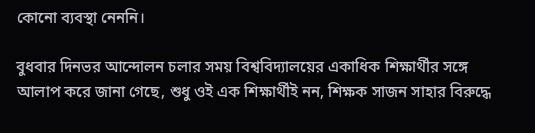কোনো ব্যবস্থা নেননি।

বুধবার দিনভর আন্দোলন চলার সময় বিশ্ববিদ্যালয়ের একাধিক শিক্ষার্থীর সঙ্গে আলাপ করে জানা গেছে, শুধু ওই এক শিক্ষার্থীই নন, শিক্ষক সাজন সাহার বিরুদ্ধে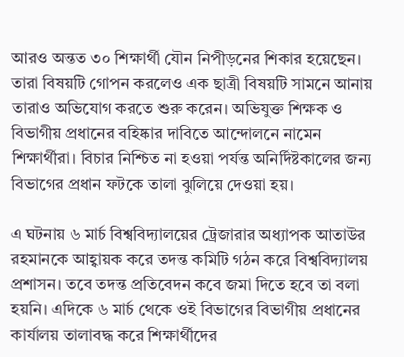আরও অন্তত ৩০ শিক্ষার্থী যৌন নিপীড়নের শিকার হয়েছেন। তারা বিষয়টি গোপন করলেও এক ছাত্রী বিষয়টি সামনে আনায় তারাও অভিযোগ করতে শুরু করেন। অভিযুক্ত শিক্ষক ও বিভাগীয় প্রধানের বহিষ্কার দাবিতে আন্দোলনে নামেন শিক্ষার্থীরা। বিচার নিশ্চিত না হওয়া পর্যন্ত অনির্দিষ্টকালের জন্য বিভাগের প্রধান ফটকে তালা ঝুলিয়ে দেওয়া হয়।

এ ঘটনায় ৬ মার্চ বিশ্ববিদ্যালয়ের ট্রেজারার অধ্যাপক আতাউর রহমানকে আহ্বায়ক করে তদন্ত কমিটি গঠন করে বিশ্ববিদ্যালয় প্রশাসন। তবে তদন্ত প্রতিবেদন কবে জমা দিতে হবে তা বলা হয়নি। এদিকে ৬ মার্চ থেকে ওই বিভাগের বিভাগীয় প্রধানের কার্যালয় তালাবদ্ধ করে শিক্ষার্থীদের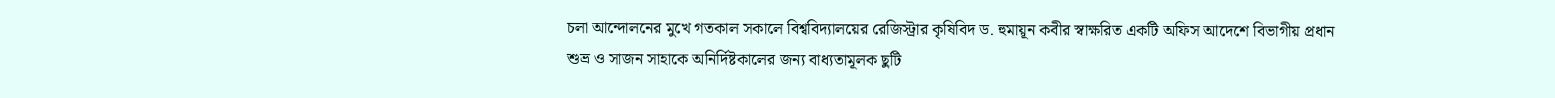চলা আন্দোলনের মুখে গতকাল সকালে বিশ্ববিদ্যালয়ের রেজিস্ট্রার কৃষিবিদ ড. হুমায়ূন কবীর স্বাক্ষরিত একটি অফিস আদেশে বিভাগীয় প্রধান শুভ্র ও সাজন সাহাকে অনির্দিষ্টকালের জন্য বাধ্যতামূলক ছুটি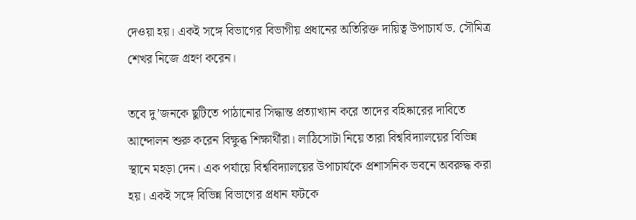দেওয়া হয়। একই সঙ্গে বিভাগের বিভাগীয় প্রধানের অতিরিক্ত দায়িত্ব উপাচার্য ড. সৌমিত্র শেখর নিজে গ্রহণ করেন।

তবে দু’জনকে ছুটিতে পাঠানোর সিদ্ধান্ত প্রত্যাখ্যান করে তাদের বহিষ্কারের দাবিতে আন্দোলন শুরু করেন বিক্ষুব্ধ শিক্ষার্থীরা। লাঠিসোটা নিয়ে তারা বিশ্ববিদ্যালয়ের বিভিন্ন স্থানে মহড়া দেন। এক পর্যায়ে বিশ্ববিদ্যালয়ের উপাচার্যকে প্রশাসনিক ভবনে অবরুদ্ধ করা হয়। একই সঙ্গে বিভিন্ন বিভাগের প্রধান ফটকে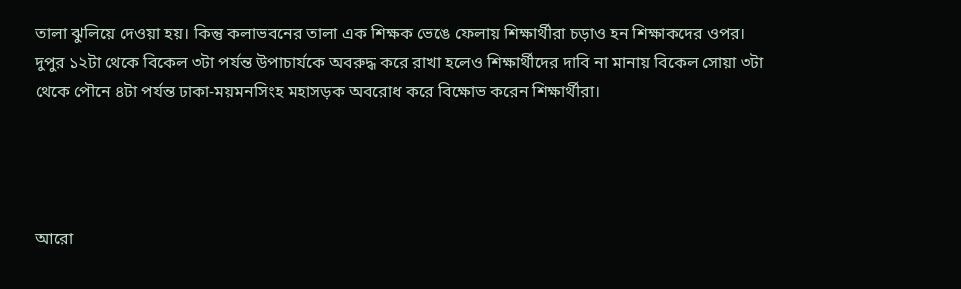তালা ঝুলিয়ে দেওয়া হয়। কিন্তু কলাভবনের তালা এক শিক্ষক ভেঙে ফেলায় শিক্ষার্থীরা চড়াও হন শিক্ষাকদের ওপর। দুপুর ১২টা থেকে বিকেল ৩টা পর্যন্ত উপাচার্যকে অবরুদ্ধ করে রাখা হলেও শিক্ষার্থীদের দাবি না মানায় বিকেল সোয়া ৩টা থেকে পৌনে ৪টা পর্যন্ত ঢাকা-ময়মনসিংহ মহাসড়ক অবরোধ করে বিক্ষোভ করেন শিক্ষার্থীরা।




আরো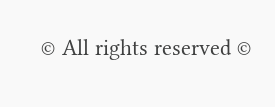© All rights reserved ©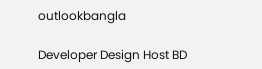outlookbangla

Developer Design Host BD